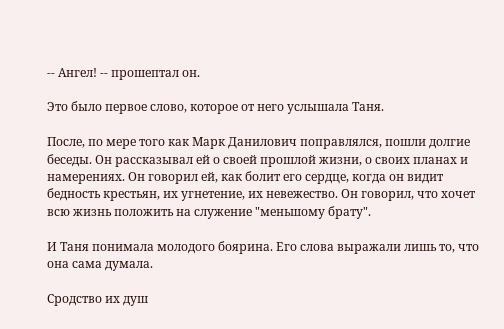-- Ангел! -- прошептал он.

Это было первое слово, которое от него услышала Таня.

После, по мере того как Марк Данилович поправлялся, пошли долгие беседы. Он рассказывал ей о своей прошлой жизни, о своих планах и намерениях. Он говорил ей, как болит его сердце, когда он видит бедность крестьян, их угнетение, их невежество. Он говорил, что хочет всю жизнь положить на служение "меньшому брату".

И Таня понимала молодого боярина. Его слова выражали лишь то, что она сама думала.

Сродство их душ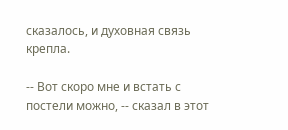сказалось, и духовная связь крепла.

-- Вот скоро мне и встать с постели можно, -- сказал в этот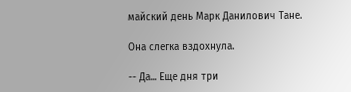майский день Марк Данилович Тане.

Она слегка вздохнула.

-- Да... Еще дня три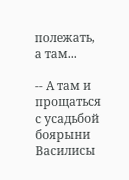полежать, а там...

-- А там и прощаться с усадьбой боярыни Василисы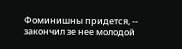Фоминишны придется, -- закончил зе нее молодой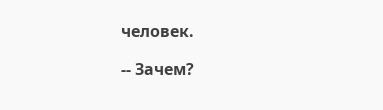человек.

-- Зачем?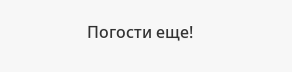Погости еще!